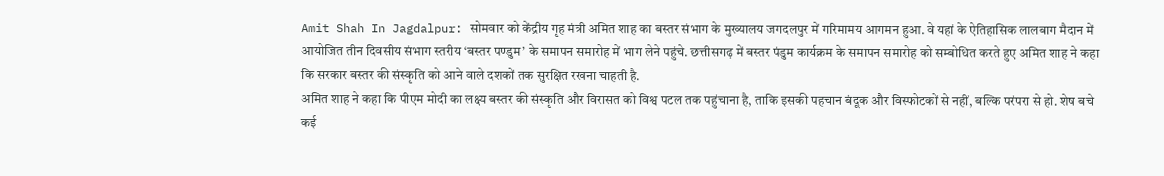Amit Shah In Jagdalpur: सोमवार को केंद्रीय गृह मंत्री अमित शाह का बस्तर संभाग के मुख्यालय जगदलपुर में गरिमामय आगमन हुआ. वे यहां के ऐतिहासिक लालबाग मैदान में आयोजित तीन दिवसीय संभाग स्तरीय ‘बस्तर पण्डुम’ के समापन समारोह में भाग लेने पहुंचे. छत्तीसगढ़ में बस्तर पंडुम कार्यक्रम के समापन समारोह को सम्बोधित करते हुए अमित शाह ने कहा कि सरकार बस्तर की संस्कृति को आने वाले दशकों तक सुरक्षित रखना चाहती है.
अमित शाह ने कहा कि पीएम मोदी का लक्ष्य बस्तर की संस्कृति और विरासत को विश्व पटल तक पहुंचाना है, ताकि इसकी पहचान बंदूक और विस्फोटकों से नहीं, बल्कि परंपरा से हो. शेष बचे कई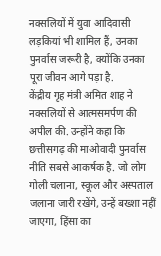नक्सलियों में युवा आदिवासी लड़कियां भी शामिल हैं, उनका पुनर्वास जरूरी है, क्योंकि उनका पूरा जीवन आगे पड़ा है.
केंद्रीय गृह मंत्री अमित शाह ने नक्सलियों से आत्मसमर्पण की अपील की. उन्होंने कहा कि छत्तीसगढ़ की माओवादी पुनर्वास नीति सबसे आकर्षक है. जो लोग गोली चलाना, स्कूल और अस्पताल जलाना जारी रखेंगे, उन्हें बख्शा नहीं जाएगा, हिंसा का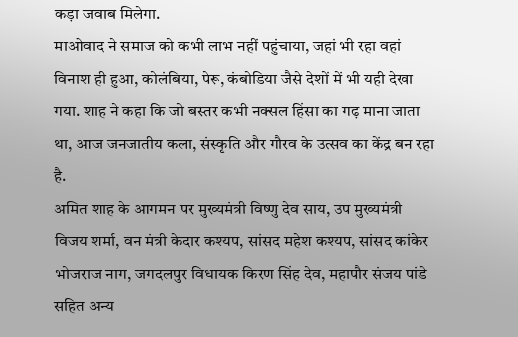कड़ा जवाब मिलेगा.
माओवाद ने समाज को कभी लाभ नहीं पहुंचाया, जहां भी रहा वहां विनाश ही हुआ, कोलंबिया, पेरू, कंबोडिया जैसे देशों में भी यही देखा गया. शाह ने कहा कि जो बस्तर कभी नक्सल हिंसा का गढ़ माना जाता था, आज जनजातीय कला, संस्कृति और गौरव के उत्सव का केंद्र बन रहा है.
अमित शाह के आगमन पर मुख्यमंत्री विष्णु देव साय, उप मुख्यमंत्री विजय शर्मा, वन मंत्री केदार कश्यप, सांसद महेश कश्यप, सांसद कांकेर भोजराज नाग, जगदलपुर विधायक किरण सिंह देव, महापौर संजय पांडे सहित अन्य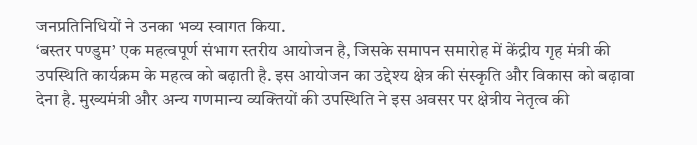जनप्रतिनिधियों ने उनका भव्य स्वागत किया.
‘बस्तर पण्डुम’ एक महत्वपूर्ण संभाग स्तरीय आयोजन है, जिसके समापन समारोह में केंद्रीय गृह मंत्री की उपस्थिति कार्यक्रम के महत्व को बढ़ाती है. इस आयोजन का उद्देश्य क्षेत्र की संस्कृति और विकास को बढ़ावा देना है. मुख्यमंत्री और अन्य गणमान्य व्यक्तियों की उपस्थिति ने इस अवसर पर क्षेत्रीय नेतृत्व की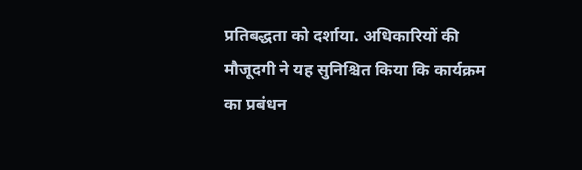प्रतिबद्धता को दर्शाया. अधिकारियों की मौजूदगी ने यह सुनिश्चित किया कि कार्यक्रम का प्रबंधन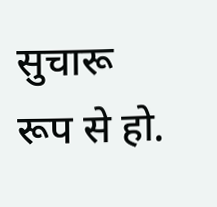सुचारू रूप से हो.